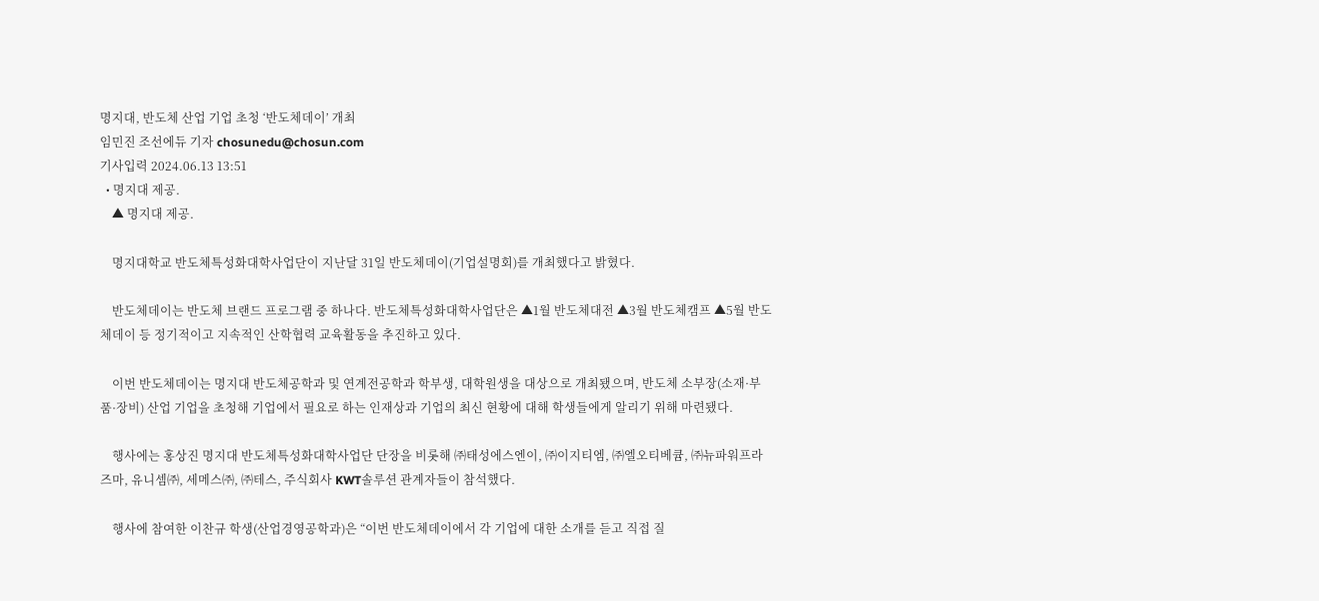명지대, 반도체 산업 기업 초청 ‘반도체데이’ 개최
임민진 조선에듀 기자 chosunedu@chosun.com
기사입력 2024.06.13 13:51
  • 명지대 제공.
    ▲ 명지대 제공.

    명지대학교 반도체특성화대학사업단이 지난달 31일 반도체데이(기업설명회)를 개최했다고 밝혔다.

    반도체데이는 반도체 브랜드 프로그램 중 하나다. 반도체특성화대학사업단은 ▲1월 반도체대전 ▲3월 반도체캠프 ▲5월 반도체데이 등 정기적이고 지속적인 산학협력 교육활동을 추진하고 있다.

    이번 반도체데이는 명지대 반도체공학과 및 연계전공학과 학부생, 대학원생을 대상으로 개최됐으며, 반도체 소부장(소재·부품·장비) 산업 기업을 초청해 기업에서 필요로 하는 인재상과 기업의 최신 현황에 대해 학생들에게 알리기 위해 마련됐다.

    행사에는 홍상진 명지대 반도체특성화대학사업단 단장을 비롯해 ㈜태성에스엔이, ㈜이지티엠, ㈜엘오티베큠, ㈜뉴파워프라즈마, 유니셈㈜, 세메스㈜, ㈜테스, 주식회사 KWT솔루션 관계자들이 참석했다.

    행사에 참여한 이찬규 학생(산업경영공학과)은 “이번 반도체데이에서 각 기업에 대한 소개를 듣고 직접 질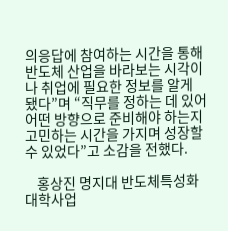의응답에 참여하는 시간을 통해 반도체 산업을 바라보는 시각이나 취업에 필요한 정보를 알게 됐다”며 “직무를 정하는 데 있어 어떤 방향으로 준비해야 하는지 고민하는 시간을 가지며 성장할 수 있었다”고 소감을 전했다.

    홍상진 명지대 반도체특성화대학사업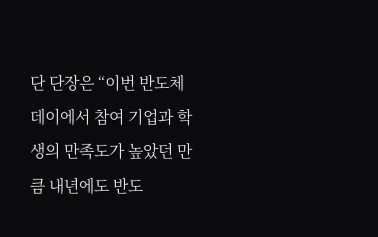단 단장은 “이번 반도체데이에서 참여 기업과 학생의 만족도가 높았던 만큼 내년에도 반도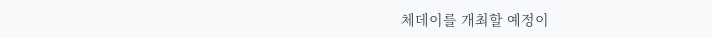체데이를 개최할 예정이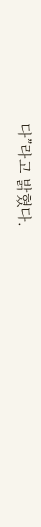다”라고 밝혔다.